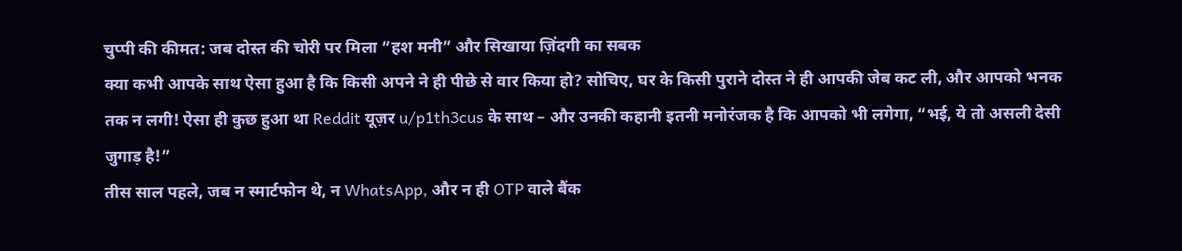चुप्पी की कीमत: जब दोस्त की चोरी पर मिला “हश मनी” और सिखाया ज़िंदगी का सबक
क्या कभी आपके साथ ऐसा हुआ है कि किसी अपने ने ही पीछे से वार किया हो? सोचिए, घर के किसी पुराने दोस्त ने ही आपकी जेब कट ली, और आपको भनक तक न लगी! ऐसा ही कुछ हुआ था Reddit यूज़र u/p1th3cus के साथ – और उनकी कहानी इतनी मनोरंजक है कि आपको भी लगेगा, “भई, ये तो असली देसी जुगाड़ है!”
तीस साल पहले, जब न स्मार्टफोन थे, न WhatsApp, और न ही OTP वाले बैंक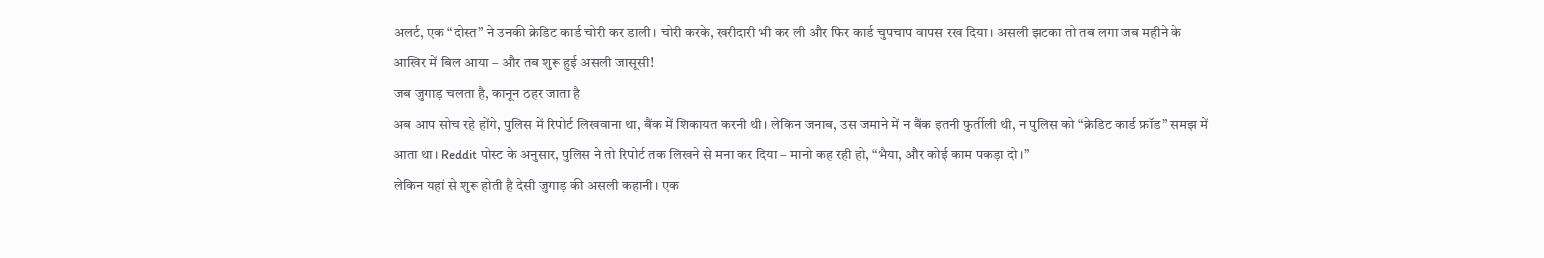अलर्ट, एक “दोस्त” ने उनकी क्रेडिट कार्ड चोरी कर डाली। चोरी करके, खरीदारी भी कर ली और फिर कार्ड चुपचाप वापस रख दिया। असली झटका तो तब लगा जब महीने के आखिर में बिल आया – और तब शुरू हुई असली जासूसी!
जब जुगाड़ चलता है, कानून ठहर जाता है
अब आप सोच रहे होंगे, पुलिस में रिपोर्ट लिखवाना था, बैंक में शिकायत करनी थी। लेकिन जनाब, उस जमाने में न बैंक इतनी फुर्तीली थी, न पुलिस को “क्रेडिट कार्ड फ्रॉड” समझ में आता था। Reddit पोस्ट के अनुसार, पुलिस ने तो रिपोर्ट तक लिखने से मना कर दिया – मानो कह रही हो, “भैया, और कोई काम पकड़ा दो।”
लेकिन यहां से शुरू होती है देसी जुगाड़ की असली कहानी। एक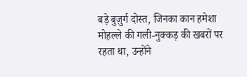बड़े बुज़ुर्ग दोस्त, जिनका कान हमेशा मोहल्ले की गली-नुक्कड़ की खबरों पर रहता था, उन्होंने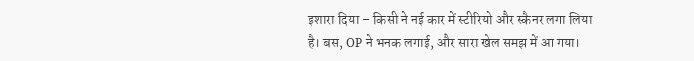इशारा दिया – किसी ने नई कार में स्टीरियो और स्कैनर लगा लिया है। बस, OP ने भनक लगाई, और सारा खेल समझ में आ गया।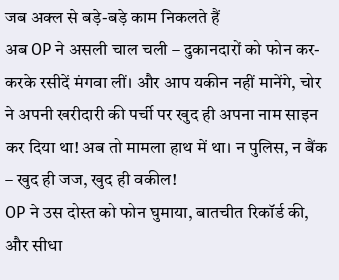जब अक्ल से बड़े-बड़े काम निकलते हैं
अब OP ने असली चाल चली – दुकानदारों को फोन कर-करके रसीदें मंगवा लीं। और आप यकीन नहीं मानेंगे, चोर ने अपनी खरीदारी की पर्ची पर खुद ही अपना नाम साइन कर दिया था! अब तो मामला हाथ में था। न पुलिस, न बैंक – खुद ही जज, खुद ही वकील!
OP ने उस दोस्त को फोन घुमाया, बातचीत रिकॉर्ड की, और सीधा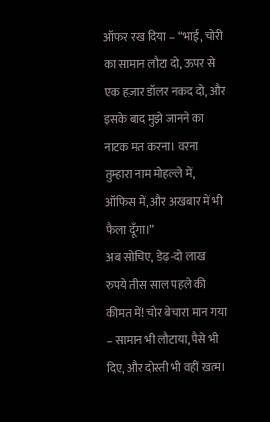ऑफर रख दिया – “भाई, चोरी का सामान लौटा दो, ऊपर से एक हज़ार डॉलर नकद दो, और इसके बाद मुझे जानने का नाटक मत करना। वरना तुम्हारा नाम मोहल्ले में, ऑफिस में, और अखबार में भी फैला दूँगा।”
अब सोचिए, डेढ़-दो लाख रुपये तीस साल पहले की कीमत में! चोर बेचारा मान गया – सामान भी लौटाया, पैसे भी दिए, और दोस्ती भी वहीं खत्म।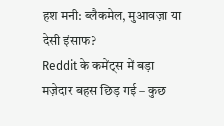हश मनी: ब्लैकमेल, मुआवज़ा या देसी इंसाफ?
Reddit के कमेंट्स में बड़ा मज़ेदार बहस छिड़ गई – कुछ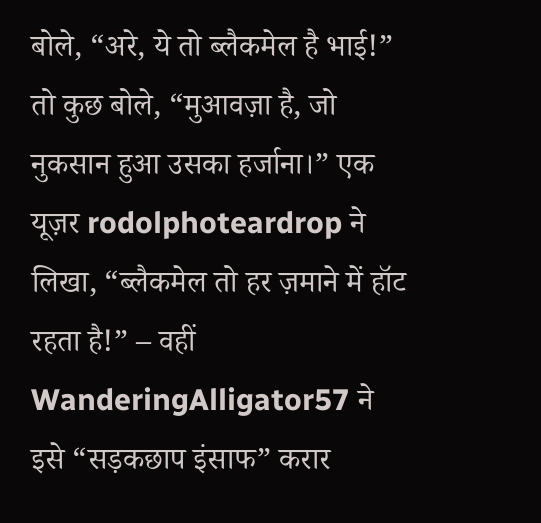बोले, “अरे, ये तो ब्लैकमेल है भाई!” तो कुछ बोले, “मुआवज़ा है, जो नुकसान हुआ उसका हर्जाना।” एक यूज़र rodolphoteardrop ने लिखा, “ब्लैकमेल तो हर ज़माने में हॉट रहता है!” – वहीं WanderingAlligator57 ने इसे “सड़कछाप इंसाफ” करार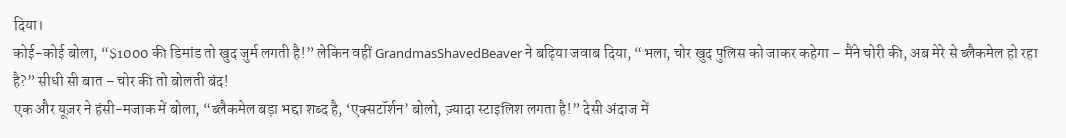दिया।
कोई-कोई बोला, “$1000 की डिमांड तो खुद जुर्म लगती है!” लेकिन वहीं GrandmasShavedBeaver ने बढ़िया जवाब दिया, “भला, चोर खुद पुलिस को जाकर कहेगा – मैंने चोरी की, अब मेरे से ब्लैकमेल हो रहा है?” सीधी सी बात – चोर की तो बोलती बंद!
एक और यूज़र ने हंसी-मजाक में बोला, “ब्लैकमेल बड़ा भद्दा शब्द है, ‘एक्सटॉर्शन’ बोलो, ज़्यादा स्टाइलिश लगता है!” देसी अंदाज में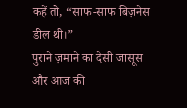कहें तो, “साफ-साफ बिज़नेस डील थी।”
पुराने ज़माने का देसी जासूस और आज की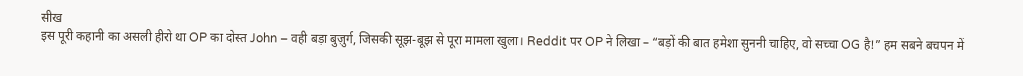सीख
इस पूरी कहानी का असली हीरो था OP का दोस्त John – वही बड़ा बुज़ुर्ग, जिसकी सूझ-बूझ से पूरा मामला खुला। Reddit पर OP ने लिखा – “बड़ों की बात हमेशा सुननी चाहिए, वो सच्चा OG है!” हम सबने बचपन में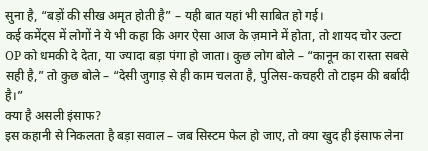सुना है, “बड़ों की सीख अमृत होती है” – यही बात यहां भी साबित हो गई।
कई कमेंट्स में लोगों ने ये भी कहा कि अगर ऐसा आज के ज़माने में होता, तो शायद चोर उल्टा OP को धमकी दे देता, या ज्यादा बड़ा पंगा हो जाता। कुछ लोग बोले – “कानून का रास्ता सबसे सही है,” तो कुछ बोले – “देसी जुगाड़ से ही काम चलता है, पुलिस-कचहरी तो टाइम की बर्बादी है।”
क्या है असली इंसाफ?
इस कहानी से निकलता है बड़ा सवाल – जब सिस्टम फेल हो जाए, तो क्या खुद ही इंसाफ लेना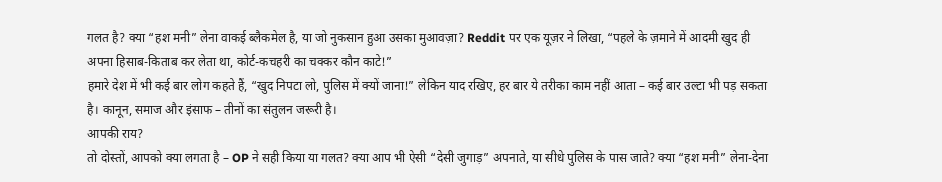गलत है? क्या “हश मनी” लेना वाकई ब्लैकमेल है, या जो नुकसान हुआ उसका मुआवज़ा? Reddit पर एक यूज़र ने लिखा, “पहले के ज़माने में आदमी खुद ही अपना हिसाब-किताब कर लेता था, कोर्ट-कचहरी का चक्कर कौन काटे!”
हमारे देश में भी कई बार लोग कहते हैं, “खुद निपटा लो, पुलिस में क्यों जाना!” लेकिन याद रखिए, हर बार ये तरीका काम नहीं आता – कई बार उल्टा भी पड़ सकता है। कानून, समाज और इंसाफ – तीनों का संतुलन जरूरी है।
आपकी राय?
तो दोस्तों, आपको क्या लगता है – OP ने सही किया या गलत? क्या आप भी ऐसी “देसी जुगाड़” अपनाते, या सीधे पुलिस के पास जाते? क्या “हश मनी” लेना-देना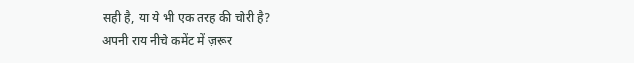सही है, या ये भी एक तरह की चोरी है?
अपनी राय नीचे कमेंट में ज़रूर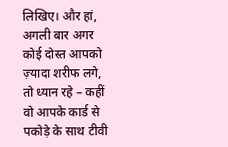लिखिए। और हां, अगली बार अगर कोई दोस्त आपको ज़्यादा शरीफ लगे, तो ध्यान रहे – कहीं वो आपके कार्ड से पकोड़े के साथ टीवी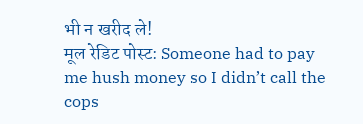भी न खरीद ले!
मूल रेडिट पोस्ट: Someone had to pay me hush money so I didn’t call the cops